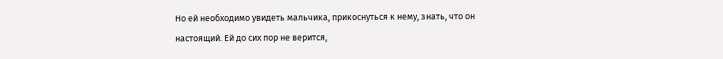Но ей необходимо увидеть мальчика, прикоснуться к нему, знать, что он настоящий. Ей до сих пор не верится,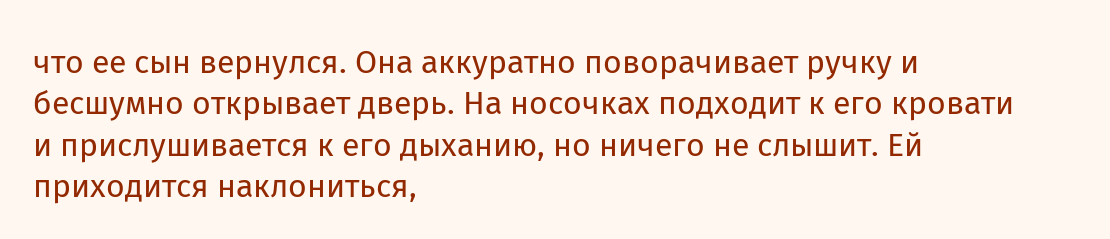что ее сын вернулся. Она аккуратно поворачивает ручку и бесшумно открывает дверь. На носочках подходит к его кровати и прислушивается к его дыханию, но ничего не слышит. Ей приходится наклониться,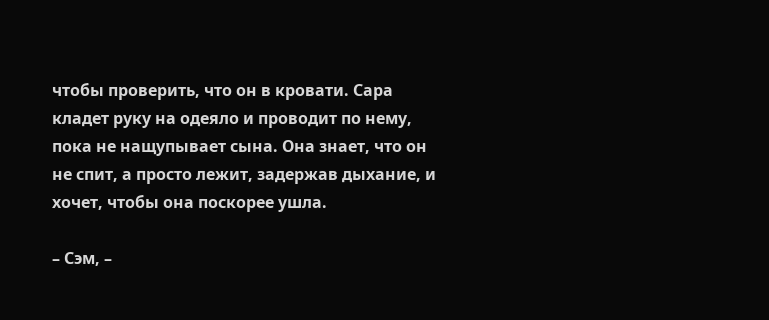чтобы проверить, что он в кровати. Сара кладет руку на одеяло и проводит по нему, пока не нащупывает сына. Она знает, что он не спит, а просто лежит, задержав дыхание, и хочет, чтобы она поскорее ушла.

– Сэм, –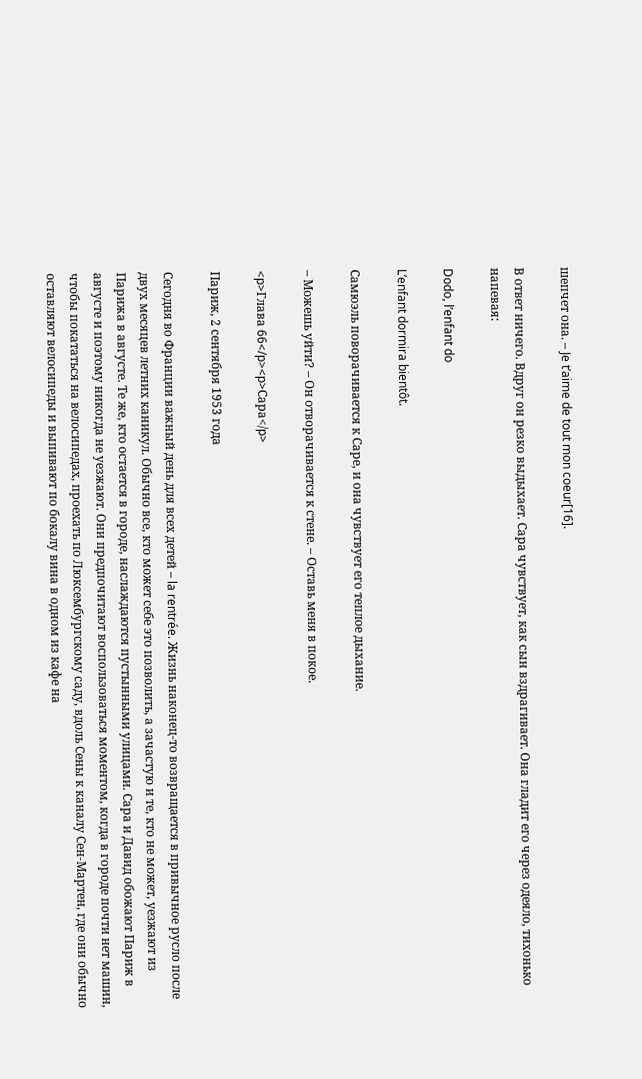шепчет она. – Je t’aime de tout mon coeur[16].

В ответ ничего. Вдруг он резко выдыхает. Сара чувствует, как сын вздрагивает. Она гладит его через одеяло, тихонько напевая:

Dodo, l’enfant do

L’enfant dormira bientôt.

Самюэль поворачивается к Саре, и она чувствует его теплое дыхание.

– Можешь уйти? – Он отворачивается к стене. – Оставь меня в покое.

<p>Глава 66</p><p>Сара</p>

Париж, 2 сентября 1953 года

Сегодня во Франции важный день для всех детей – la rentrée. Жизнь наконец-то возвращается в привычное русло после двух месяцев летних каникул. Обычно все, кто может себе это позволить, а зачастую и те, кто не может, уезжают из Парижа в августе. Те же, кто остается в городе, наслаждаются пустынными улицами. Сара и Давид обожают Париж в августе и поэтому никогда не уезжают. Они предпочитают воспользоваться моментом, когда в городе почти нет машин, чтобы покататься на велосипедах, проехать по Люксембургскому саду, вдоль Сены к каналу Сен-Мартен, где они обычно оставляют велосипеды и выпивают по бокалу вина в одном из кафе на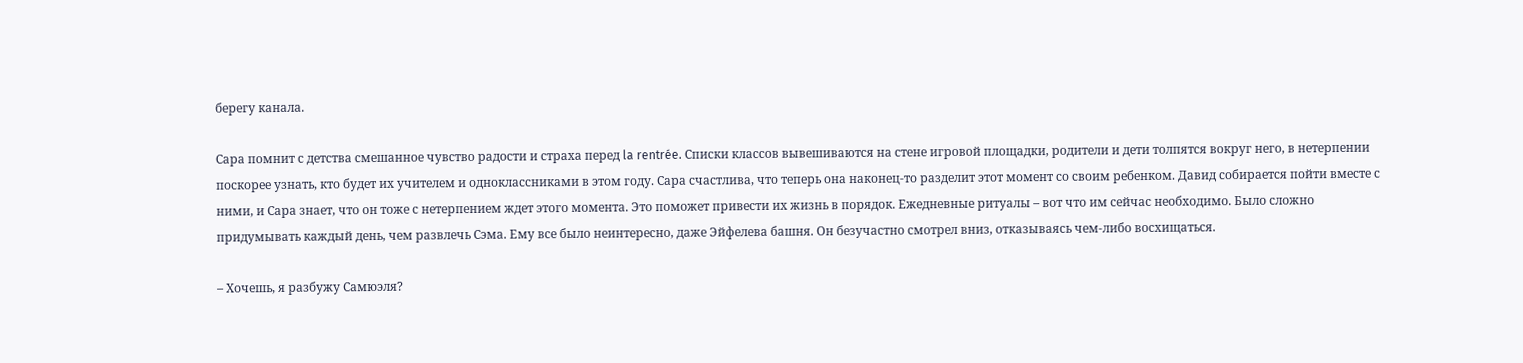берегу канала.

Сара помнит с детства смешанное чувство радости и страха перед la rentrée. Списки классов вывешиваются на стене игровой площадки, родители и дети толпятся вокруг него, в нетерпении поскорее узнать, кто будет их учителем и одноклассниками в этом году. Сара счастлива, что теперь она наконец-то разделит этот момент со своим ребенком. Давид собирается пойти вместе с ними, и Сара знает, что он тоже с нетерпением ждет этого момента. Это поможет привести их жизнь в порядок. Ежедневные ритуалы – вот что им сейчас необходимо. Было сложно придумывать каждый день, чем развлечь Сэма. Ему все было неинтересно, даже Эйфелева башня. Он безучастно смотрел вниз, отказываясь чем-либо восхищаться.

– Хочешь, я разбужу Самюэля?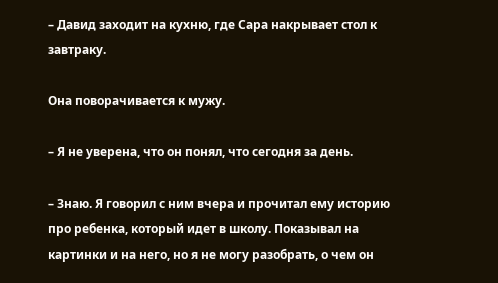– Давид заходит на кухню, где Сара накрывает стол к завтраку.

Она поворачивается к мужу.

– Я не уверена, что он понял, что сегодня за день.

– Знаю. Я говорил с ним вчера и прочитал ему историю про ребенка, который идет в школу. Показывал на картинки и на него, но я не могу разобрать, о чем он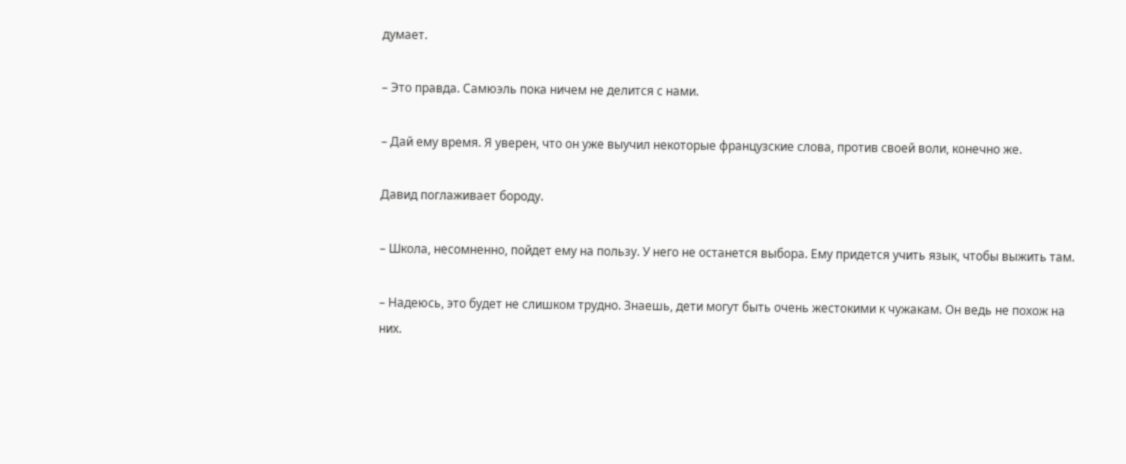думает.

– Это правда. Самюэль пока ничем не делится с нами.

– Дай ему время. Я уверен, что он уже выучил некоторые французские слова, против своей воли, конечно же.

Давид поглаживает бороду.

– Школа, несомненно, пойдет ему на пользу. У него не останется выбора. Ему придется учить язык, чтобы выжить там.

– Надеюсь, это будет не слишком трудно. Знаешь, дети могут быть очень жестокими к чужакам. Он ведь не похож на них.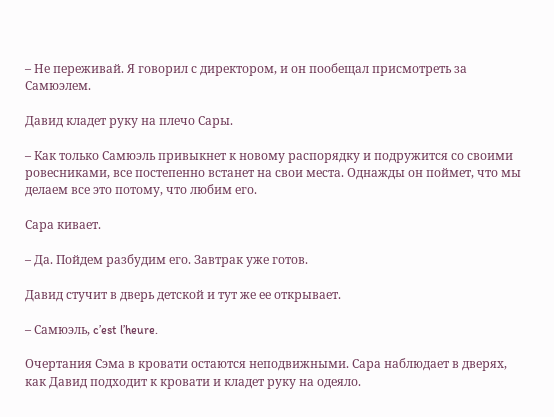– Не переживай. Я говорил с директором, и он пообещал присмотреть за Самюэлем.

Давид кладет руку на плечо Сары.

– Как только Самюэль привыкнет к новому распорядку и подружится со своими ровесниками, все постепенно встанет на свои места. Однажды он поймет, что мы делаем все это потому, что любим его.

Сара кивает.

– Да. Пойдем разбудим его. Завтрак уже готов.

Давид стучит в дверь детской и тут же ее открывает.

– Самюэль, c’est l’heure.

Очертания Сэма в кровати остаются неподвижными. Сара наблюдает в дверях, как Давид подходит к кровати и кладет руку на одеяло.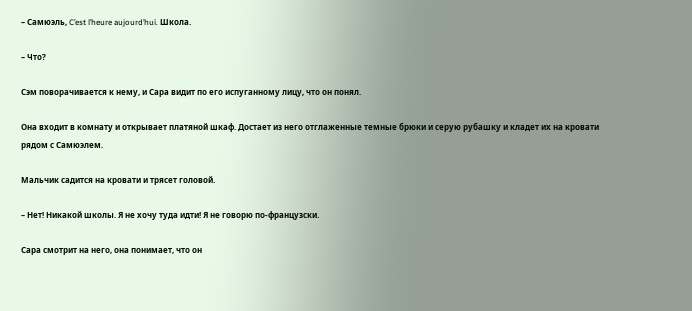– Самюэль, C’est l’heure aujourd’hui. Школа.

– Что?

Сэм поворачивается к нему, и Сара видит по его испуганному лицу, что он понял.

Она входит в комнату и открывает платяной шкаф. Достает из него отглаженные темные брюки и серую рубашку и кладет их на кровати рядом с Самюэлем.

Мальчик садится на кровати и трясет головой.

– Нет! Никакой школы. Я не хочу туда идти! Я не говорю по-французски.

Сара смотрит на него, она понимает, что он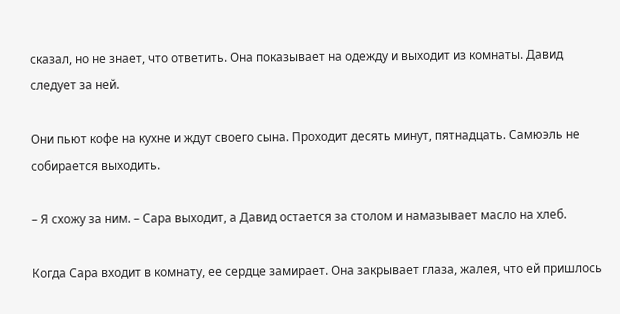сказал, но не знает, что ответить. Она показывает на одежду и выходит из комнаты. Давид следует за ней.

Они пьют кофе на кухне и ждут своего сына. Проходит десять минут, пятнадцать. Самюэль не собирается выходить.

– Я схожу за ним. – Сара выходит, а Давид остается за столом и намазывает масло на хлеб.

Когда Сара входит в комнату, ее сердце замирает. Она закрывает глаза, жалея, что ей пришлось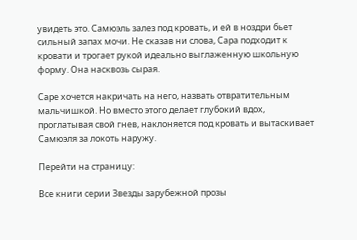увидеть это. Самюэль залез под кровать, и ей в ноздри бьет сильный запах мочи. Не сказав ни слова, Сара подходит к кровати и трогает рукой идеально выглаженную школьную форму. Она насквозь сырая.

Саре хочется накричать на него, назвать отвратительным мальчишкой. Но вместо этого делает глубокий вдох, проглатывая свой гнев, наклоняется под кровать и вытаскивает Самюэля за локоть наружу.

Перейти на страницу:

Все книги серии Звезды зарубежной прозы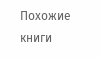Похожие книги